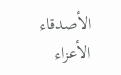الأصدقاء الأعزاء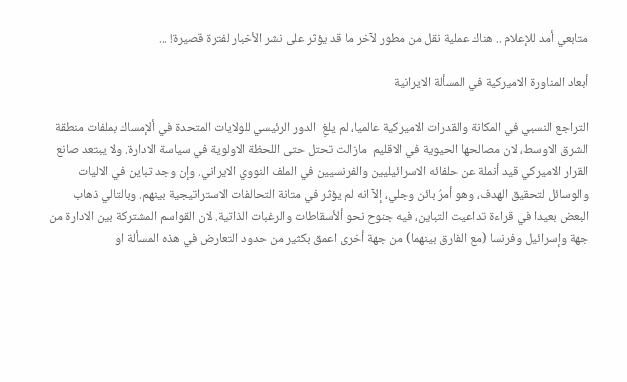متابعي أمد للإعلام .. هناك عملية نقل من مطور لآخر ما قد يؤثر على نشر الأخبار لفترة قصيرة! ...

أبعاد المناورة الاميركية في المسألة الايرانية

التراجع النسبي في المكانة والقدرات الاميركية عالميا، لم يلغِ  الدور الرئيسي للولايات المتحدة في ألإمساك بملفات منطقة الشرق الاوسط، لان مصالحها الحيوية في الاقليم  مازالت تحتل حتى اللحظة الاولوية في سياسة الادارة. ولا يبتعد صانع القرار الاميركي قيد أنملة عن حلفائه الاسرائيليين والفرنسيين في الملف النووي الايراني. وإن وجد تباين في الاليات والوسائل لتحقيق الهدف، وهو أمرُ بائن وجلي، إلآ انه لم يؤثر في متانة التحالفات الاستراتيجية بينهم. وبالتالي ذهاب البعض بعيدا في قراءة تداعيت التباين، فيه جنوح نحو ألأسقاطات والرغبات الذاتية. لان القواسم المشتركة بين الادارة من جهة وإسرائيل وفرنسا (مع الفارق بينهما) من جهة أخرى اعمق بكثير من حدود التعارض في هذه المسألة او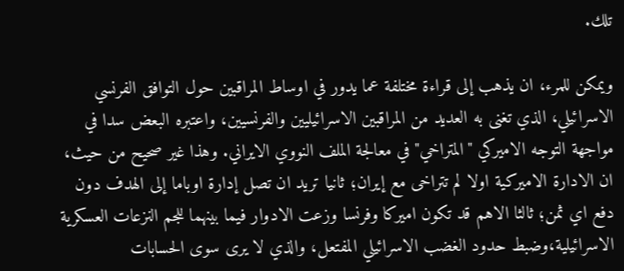تلك.

ويمكن للمرء، ان يذهب إلى قراءة مختلفة عما يدور في اوساط المراقبين حول التوافق الفرنسي الاسرائيلي، الذي تغنى به العديد من المراقبين الاسرائيليين والفرنسيين، واعتبره البعض سدا في مواجهة التوجه الاميركي "المتراخي" في معالجة الملف النووي الايراني. وهذا غير صحيح من حيث، ان الادارة الاميركية اولا لم تتراخى مع إيران؛ ثانيا تريد ان تصل إدارة اوباما إلى الهدف دون دفع اي ثمن؛ ثالثا الاهم قد تكون اميركا وفرنسا وزعت الادوار فيما بينهما للجم النزعات العسكرية الاسرائيلية،وضبط حدود الغضب الاسرائيلي المفتعل، والذي لا يرى سوى الحسابات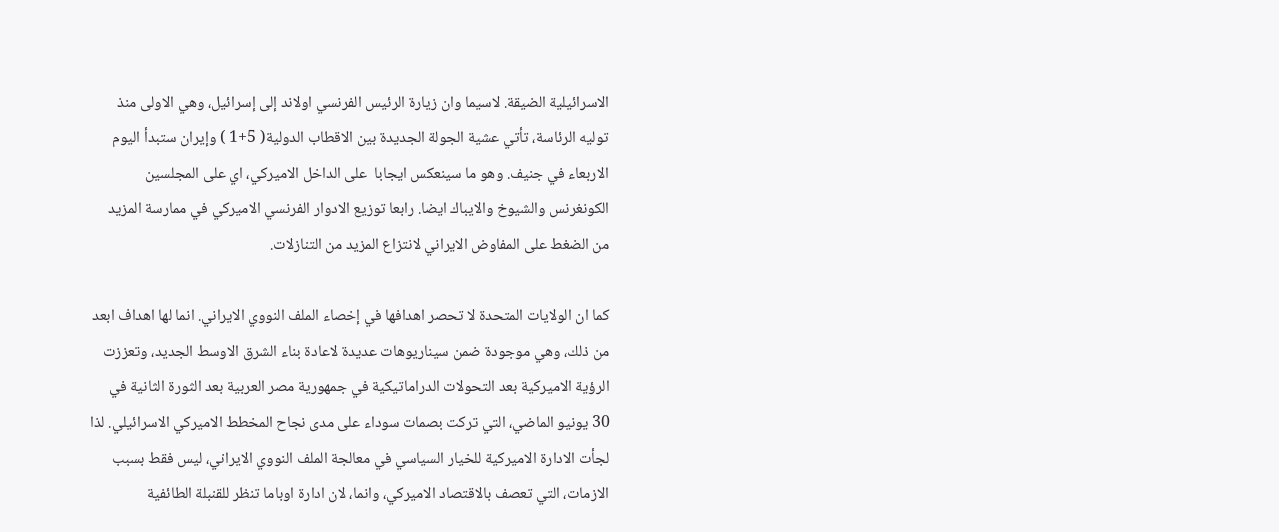الاسرائيلية الضيقة. لاسيما وان زيارة الرئيس الفرنسي اولاند إلى إسرائيل، وهي الاولى منذ توليه الرئاسة، تأتي عشية الجولة الجديدة بين الاقطاب الدولية( 5+1 ) وإيران ستبدأ اليوم الاربعاء في جنيف. وهو ما سينعكس ايجابا  على الداخل الاميركي، اي على المجلسين الكونغرنس والشيوخ والايباك ايضا. رابعا توزيع الادوار الفرنسي الاميركي في ممارسة المزيد من الضغط على المفاوض الايراني لانتزاع المزيد من التنازلات.

كما ان الولايات المتحدة لا تحصر اهدافها في إخصاء الملف النووي الايراني. انما لها اهداف ابعد من ذلك، وهي موجودة ضمن سيناريوهات عديدة لاعادة بناء الشرق الاوسط الجديد، وتعززت الرؤية الاميركية بعد التحولات الدراماتيكية في جمهورية مصر العربية بعد الثورة الثانية في 30 يونيو الماضي، التي تركت بصمات سوداء على مدى نجاح المخطط الاميركي الاسرائيلي. لذا لجأت الادارة الاميركية للخيار السياسي في معالجة الملف النووي الايراني، ليس فقط بسبب الازمات، التي تعصف بالاقتصاد الاميركي، وانما، لان ادارة اوباما تنظر للقنبلة الطائفية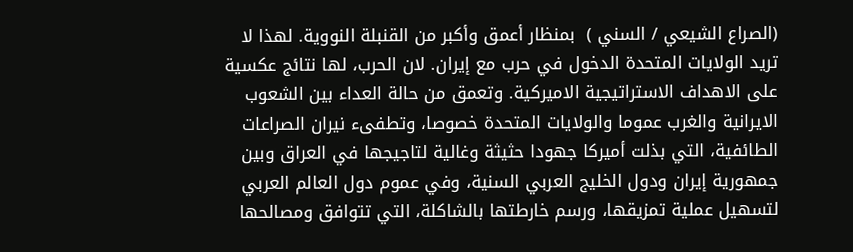(الصراع الشيعي / السني )  بمنظار أعمق وأكبر من القنبلة النووية. لهذا لا تريد الولايات المتحدة الدخول في حرب مع إيران. لان الحرب، لها نتائج عكسية على الاهداف الاستراتيجية الاميركية. وتعمق من حالة العداء بين الشعوب الايرانية والغرب عموما والولايات المتحدة خصوصا، وتطفىء نيران الصراعات الطائفية، التي بذلت أميركا جهودا حثيثة وغالية لتاجيجها في العراق وبين جمهورية إيران ودول الخليج العربي السنية، وفي عموم دول العالم العربي لتسهيل عملية تمزيقها، ورسم خارطتها بالشاكلة، التي تتوافق ومصالحها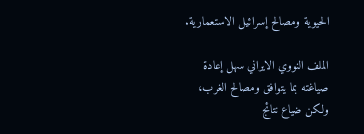الحيوية ومصالح إسرائيل الاستعمارية.

الملف النووي الايراني سهل إعادة صياغته بما يتوافق ومصالح الغرب، ولكن ضياع نتائج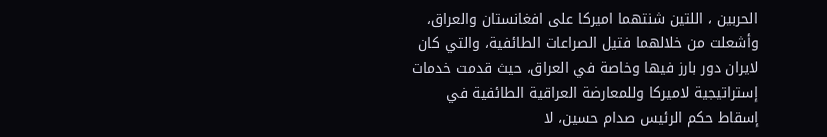الحربين ، اللتين شنتهما اميركا على افغانستان والعراق، وأشعلت من خلالهما فتيل الصراعات الطائفية، والتي كان لايران دور بارز فيها وخاصة في العراق، حيث قدمت خدمات إستراتيجية لاميركا وللمعارضة العراقية الطائفية في إسقاط حكم الرئيس صدام حسين، لا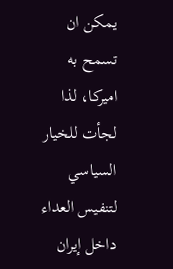يمكن ان تسمح به اميركا، لذا لجأت للخيار السياسي لتنفيس العداء داخل إيران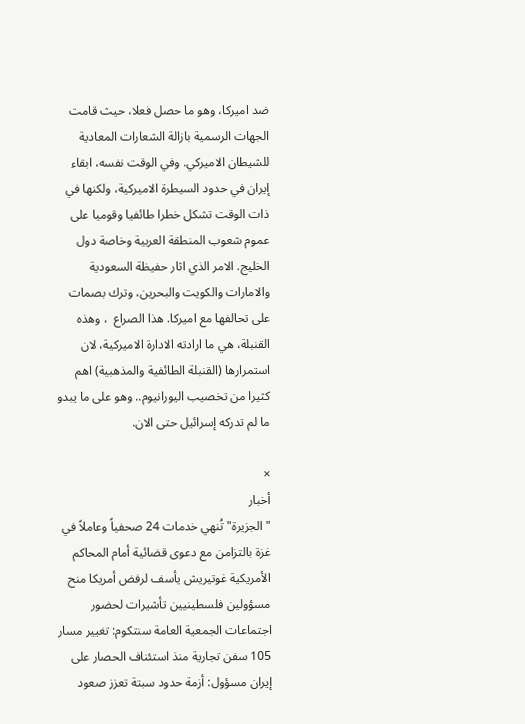ضد اميركا، وهو ما حصل فعلا، حيث قامت الجهات الرسمية بازالة الشعارات المعادية للشيطان الاميركي. وفي الوقت نفسه، ابقاء إيران في حدود السيطرة الاميركية، ولكنها في ذات الوقت تشكل خطرا طائفيا وقوميا على عموم شعوب المنطقة العربية وخاصة دول الخليج. الامر الذي اثار حفيظة السعودية والامارات والكويت والبحرين، وترك بصمات على تحالفها مع اميركا. هذا الصراع  ، وهذه القنبلة، هي ما ارادته الادارة الاميركية، لان استمرارها (القنبلة الطائفية والمذهبية) اهم كثيرا من تخصيب اليورانيوم.. وهو على ما يبدو  ما لم تدركه إسرائيل حتى الان.

×
أخبار
"الجزيرة" تُنهي خدمات 24 صحفياً وعاملاً في غزة بالتزامن مع دعوى قضائية أمام المحاكم الأمريكية غوتيريش يأسف لرفض أمريكا منح مسؤولين فلسطينيين تأشيرات لحضور اجتماعات الجمعية العامة سنتكوم: تغيير مسار 105 سفن تجارية منذ استئناف الحصار على إيران مسؤول: أزمة حدود سبتة تعزز صعود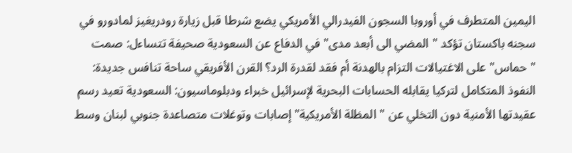اليمين المتطرف في أوروبا السجون الفيدرالي الأمريكي يضع شرطا قبل زيارة رودريغيز لمادورو في سجنه باكستان تؤكد "المضي الى أبعد مدى" في الدفاع عن السعودية صحيفة تتساءل: صمت "حماس" على الاغتيالات التزام بالهدنة أم فقد لقدرة الرد؟ القرن الأفريقي ساحة تنافس جديدة: النفوذ المتكامل لتركيا يقابله الحسابات البحرية لإسرائيل خبراء ودبلوماسيون: السعودية تعيد رسم عقيدتها الأمنية دون التخلي عن "المظلة الأمريكية" إصابات وتوغلات متصاعدة جنوبي لبنان وسط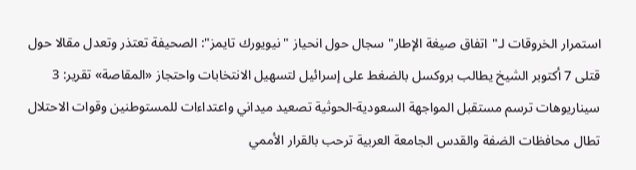استمرار الخروقات لـ"اتفاق صيغة الإطار" سجال حول انحياز "نيويورك تايمز": الصحيفة تعتذر وتعدل مقالا حول قتلى 7 أكتوبر الشيخ يطالب بروكسل بالضغط على إسرائيل لتسهيل الانتخابات واحتجاز «المقاصة» تقرير: 3 سيناريوهات ترسم مستقبل المواجهة السعودية-الحوثية تصعيد ميداني واعتداءات للمستوطنين وقوات الاحتلال تطال محافظات الضفة والقدس الجامعة العربية ترحب بالقرار الأممي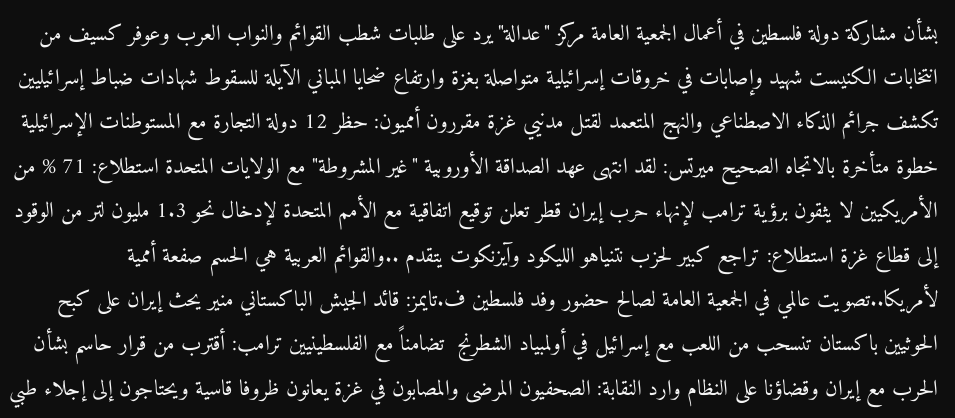بشأن مشاركة دولة فلسطين في أعمال الجمعية العامة مركز "عدالة" يرد على طلبات شطب القوائم والنواب العرب وعوفر كسيف من انتخابات الكنيست شهيد وإصابات في خروقات إسرائيلية متواصلة بغزة وارتفاع ضحايا المباني الآيلة للسقوط شهادات ضباط إسرائيليين تكشف جرائم الذكاء الاصطناعي والنهج المتعمد لقتل مدنيي غزة مقررون أمميون: حظر 12 دولة التجارة مع المستوطنات الإسرائيلية خطوة متأخرة بالاتجاه الصحيح ميرتس: لقد انتهى عهد الصداقة الأوروبية "غير المشروطة" مع الولايات المتحدة استطلاع: 71 % من الأمريكيين لا يثقون برؤية ترامب لإنهاء حرب إيران قطر تعلن توقيع اتفاقية مع الأمم المتحدة لإدخال نحو 1.3 مليون لتر من الوقود إلى قطاع غزة استطلاع: تراجع كبير لحزب نتنياهو الليكود وآيزنكوت يتقدم ..والقوائم العربية هي الحسم صفعة أممية لأمريكا..تصويت عالمي في الجمعية العامة لصالح حضور وفد فلسطين ف.تايمز: قائد الجيش الباكستاني منير يحث إيران على كبح الحوثيين باكستان تنسحب من اللعب مع إسرائيل في أولمبياد الشطرنج  تضامناً مع الفلسطينيين ترامب: أقترب من قرار حاسم بشأن الحرب مع إيران وقضاؤنا على النظام وارد النقابة: الصحفيون المرضى والمصابون في غزة يعانون ظروفا قاسية ويحتاجون إلى إجلاء طبي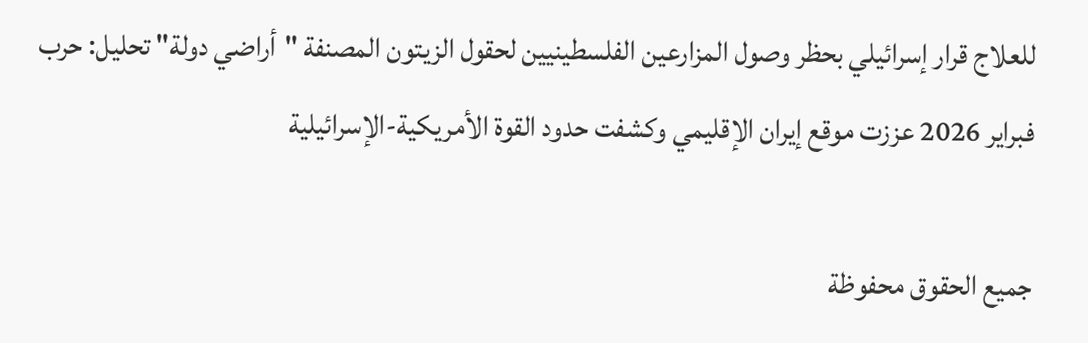للعلاج قرار إسرائيلي بحظر وصول المزارعين الفلسطينيين لحقول الزيتون المصنفة "أراضي دولة" تحليل: حرب فبراير 2026 عززت موقع إيران الإقليمي وكشفت حدود القوة الأمريكية-الإسرائيلية

جميع الحقوق محفوظة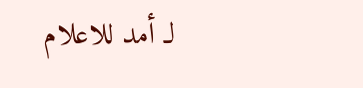لـ أمد للاعلام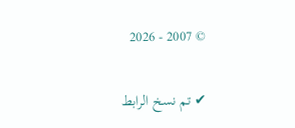© 2007 - 2026

✔ تم نسخ الرابط